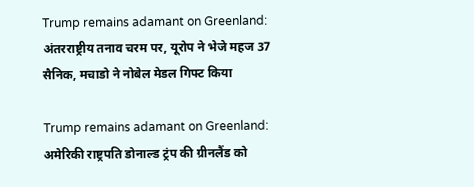Trump remains adamant on Greenland: अंतरराष्ट्रीय तनाव चरम पर, यूरोप ने भेजे महज 37 सैनिक, मचाडो ने नोबेल मेडल गिफ्ट किया

Trump remains adamant on Greenland: अमेरिकी राष्ट्रपति डोनाल्ड ट्रंप की ग्रीनलैंड को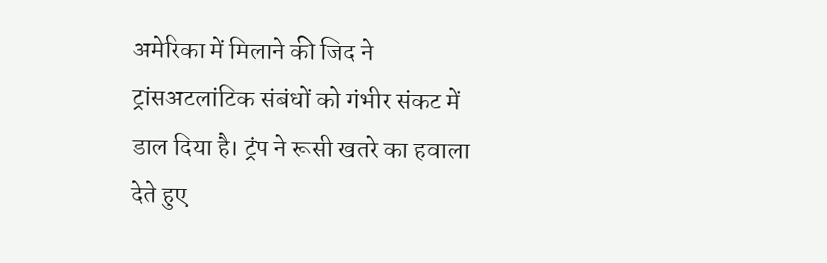अमेरिका में मिलाने की जिद ने ट्रांसअटलांटिक संबंधों को गंभीर संकट में डाल दिया है। ट्रंप ने रूसी खतरे का हवाला देते हुए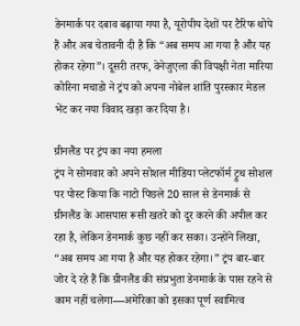डेनमार्क पर दबाव बढ़ाया गया है, यूरोपीय देशों पर टैरिफ थोपे हैं और अब चेतावनी दी है कि “अब समय आ गया है और यह होकर रहेगा”। दूसरी तरफ, वेनेजुएला की विपक्षी नेता मारिया कोरिना मचाडो ने ट्रंप को अपना नोबेल शांति पुरस्कार मेडल भेंट कर नया विवाद खड़ा कर दिया है।

ग्रीनलैंड पर ट्रंप का नया हमला
ट्रंप ने सोमवार को अपने सोशल मीडिया प्लेटफॉर्म ट्रुथ सोशल पर पोस्ट किया कि नाटो पिछले 20 साल से डेनमार्क से ग्रीनलैंड के आसपास रूसी खतरे को दूर करने की अपील कर रहा है, लेकिन डेनमार्क कुछ नहीं कर सका। उन्होंने लिखा, “अब समय आ गया है और यह होकर रहेगा।” ट्रंप बार-बार जोर दे रहे हैं कि ग्रीनलैंड की संप्रभुता डेनमार्क के पास रहने से काम नहीं चलेगा—अमेरिका को इसका पूर्ण स्वामित्व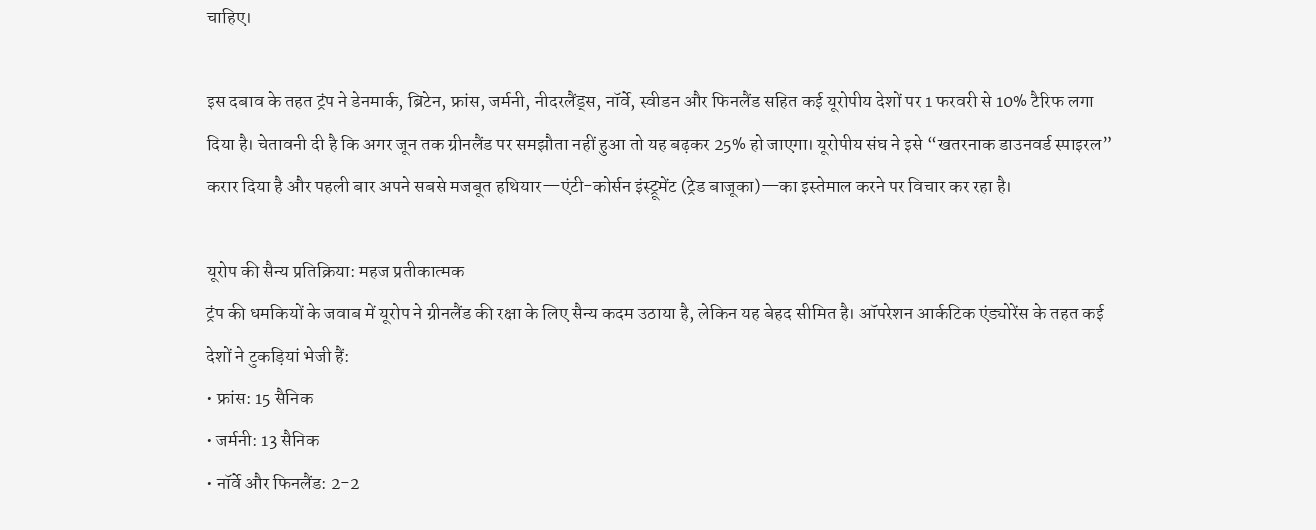चाहिए।

इस दबाव के तहत ट्रंप ने डेनमार्क, ब्रिटेन, फ्रांस, जर्मनी, नीदरलैंड्स, नॉर्वे, स्वीडन और फिनलैंड सहित कई यूरोपीय देशों पर 1 फरवरी से 10% टैरिफ लगा दिया है। चेतावनी दी है कि अगर जून तक ग्रीनलैंड पर समझौता नहीं हुआ तो यह बढ़कर 25% हो जाएगा। यूरोपीय संघ ने इसे “खतरनाक डाउनवर्ड स्पाइरल” करार दिया है और पहली बार अपने सबसे मजबूत हथियार—एंटी-कोर्सन इंस्ट्रूमेंट (ट्रेड बाजूका)—का इस्तेमाल करने पर विचार कर रहा है।

यूरोप की सैन्य प्रतिक्रिया: महज प्रतीकात्मक
ट्रंप की धमकियों के जवाब में यूरोप ने ग्रीनलैंड की रक्षा के लिए सैन्य कदम उठाया है, लेकिन यह बेहद सीमित है। ऑपरेशन आर्कटिक एंड्योरेंस के तहत कई देशों ने टुकड़ियां भेजी हैं:
• फ्रांस: 15 सैनिक
• जर्मनी: 13 सैनिक
• नॉर्वे और फिनलैंड: 2-2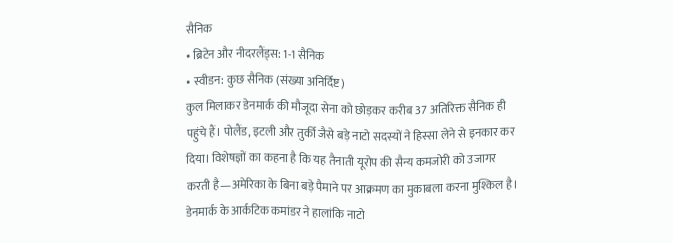सैनिक
• ब्रिटेन और नीदरलैंड्स: 1-1 सैनिक
• स्वीडन: कुछ सैनिक (संख्या अनिर्दिष्ट)
कुल मिलाकर डेनमार्क की मौजूदा सेना को छोड़कर करीब 37 अतिरिक्त सैनिक ही पहुंचे हैं। पोलैंड, इटली और तुर्की जैसे बड़े नाटो सदस्यों ने हिस्सा लेने से इनकार कर दिया। विशेषज्ञों का कहना है कि यह तैनाती यूरोप की सैन्य कमजोरी को उजागर करती है—अमेरिका के बिना बड़े पैमाने पर आक्रमण का मुकाबला करना मुश्किल है। डेनमार्क के आर्कटिक कमांडर ने हालांकि नाटो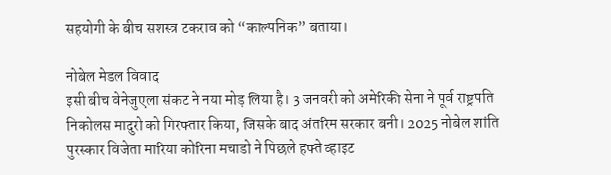सहयोगी के बीच सशस्त्र टकराव को “काल्पनिक” बताया।

नोबेल मेडल विवाद
इसी बीच वेनेजुएला संकट ने नया मोड़ लिया है। 3 जनवरी को अमेरिकी सेना ने पूर्व राष्ट्रपति निकोलस मादुरो को गिरफ्तार किया, जिसके बाद अंतरिम सरकार बनी। 2025 नोबेल शांति पुरस्कार विजेता मारिया कोरिना मचाडो ने पिछले हफ्ते व्हाइट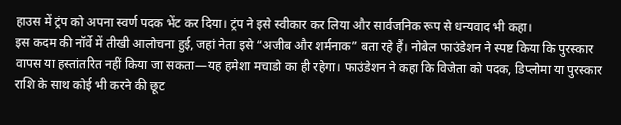हाउस में ट्रंप को अपना स्वर्ण पदक भेंट कर दिया। ट्रंप ने इसे स्वीकार कर लिया और सार्वजनिक रूप से धन्यवाद भी कहा।
इस कदम की नॉर्वे में तीखी आलोचना हुई, जहां नेता इसे “अजीब और शर्मनाक” बता रहे हैं। नोबेल फाउंडेशन ने स्पष्ट किया कि पुरस्कार वापस या हस्तांतरित नहीं किया जा सकता—यह हमेशा मचाडो का ही रहेगा। फाउंडेशन ने कहा कि विजेता को पदक, डिप्लोमा या पुरस्कार राशि के साथ कोई भी करने की छूट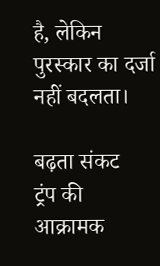है, लेकिन पुरस्कार का दर्जा नहीं बदलता।

बढ़ता संकट
ट्रंप की आक्रामक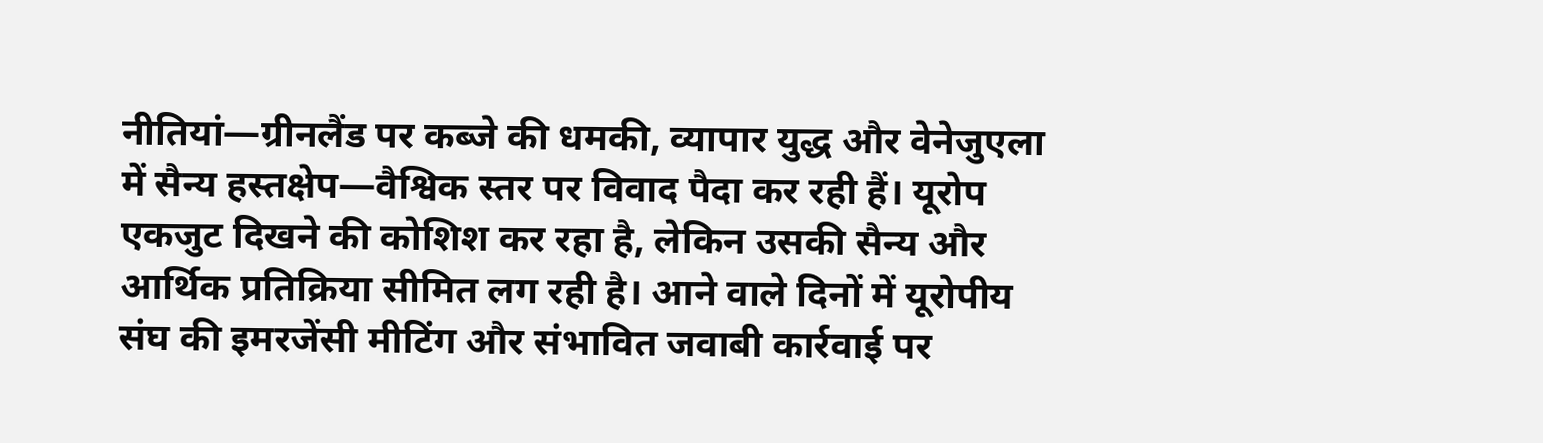नीतियां—ग्रीनलैंड पर कब्जे की धमकी, व्यापार युद्ध और वेनेजुएला में सैन्य हस्तक्षेप—वैश्विक स्तर पर विवाद पैदा कर रही हैं। यूरोप एकजुट दिखने की कोशिश कर रहा है, लेकिन उसकी सैन्य और आर्थिक प्रतिक्रिया सीमित लग रही है। आने वाले दिनों में यूरोपीय संघ की इमरजेंसी मीटिंग और संभावित जवाबी कार्रवाई पर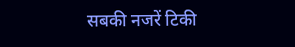सबकी नजरें टिकी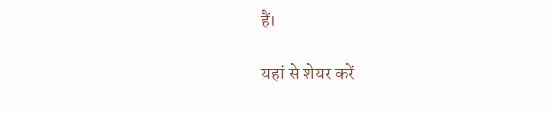हैं।

यहां से शेयर करें